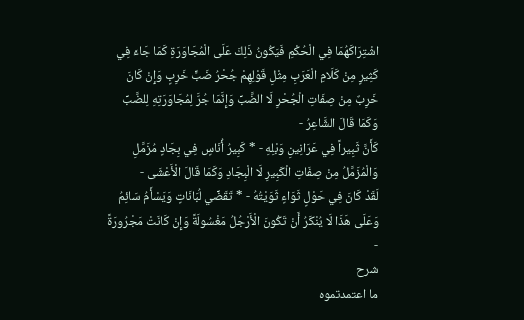اشْتِرَاكَهُمَا فِي الْحُكْمِ فَيَكُونُ ذَلِكَ عَلَى الْمُجَاوَرَةِ كَمَا جَاءَ فِي كَثِيرٍ مِنْ كَلَامِ الْعَرَبِ مِثْلِ قَوْلِهِمْ جُحْرُ ضَبٍّ خَرِبٍ وَإِنْ كَانَ خَرِبٌ مِنْ صِفَاتِ الْجُحْرِ لَا الضَّبِّ وَإِنَّمَا جُرَّ لِمُجَاوَرَتِهِ لِلضَّبِّ وَكَمَا قَالَ الشَّاعِرُ -
كَأَنَّ ثَبِيراً فِي عَرَانِينِ وَبْلِهِ - * كَبِيرُ أُنَاسٍ فِي بِجَادٍ مُزَمَّلِ
وَالْمُزَمَّلُ مِنْ صِفَاتِ الْكَبِيرِ لَا الْبِجَادِ وَكَمَا قَالَ الْأَعْشَى -
لَقَدْ كَانَ فِي حَوْلٍ ثَوَاءٍ ثَوَيْتُهُ - * تَقَضِّي لُبَانَاتٍ وَيَسْأَمُ سَائِمُ
وَعَلَى هَذَا لَا يُنْكَرُ أَنْ تَكُونَ الْأَرْجُلُ مَغْسُولَةً وَإِنْ كَانَتْ مَجْرُورَةً -
شرح
ما اعتمدتموه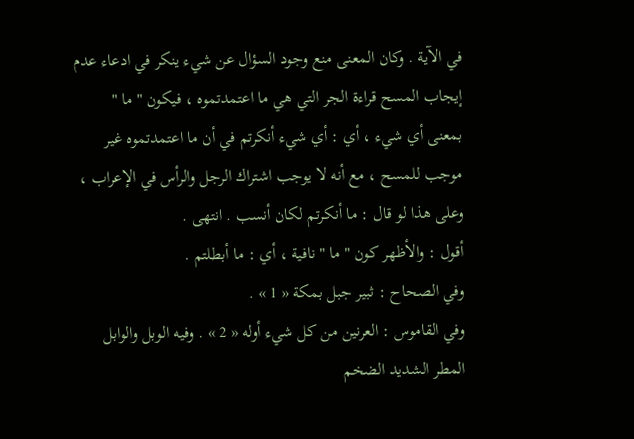في الآية . وكان المعنى منع وجود السؤال عن شيء ينكر في ادعاء عدم إيجاب المسح قراءة الجر التي هي ما اعتمدتموه ، فيكون " ما " بمعنى أي شيء ، أي : أي شيء أنكرتم في أن ما اعتمدتموه غير موجب للمسح ، مع أنه لا يوجب اشتراك الرجل والرأس في الإعراب ، وعلى هذا لو قال : ما أنكرتم لكان أنسب . انتهى .
أقول : والأظهر كون " ما " نافية ، أي : ما أبطلتم .
وفي الصحاح : ثبير جبل بمكة « 1 » .
وفي القاموس : العرنين من كل شيء أوله « 2 » . وفيه الوبل والوابل المطر الشديد الضخم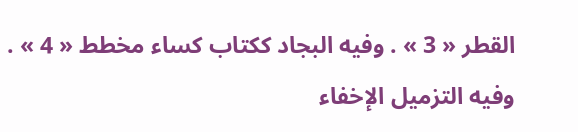القطر « 3 » . وفيه البجاد ككتاب كساء مخطط « 4 » . وفيه التزميل الإخفاء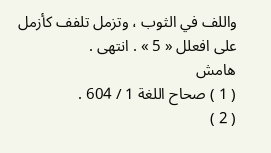واللف في الثوب ، وتزمل تلفف كأزمل على افعلل « 5 » . انتهى .
هامش
( 1 ) صحاح اللغة 1 / 604 .
( 2 )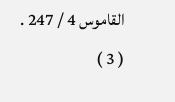القاموس 4 / 247 .
( 3 )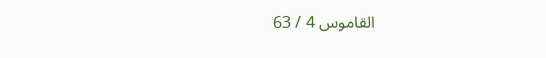القاموس 4 / 63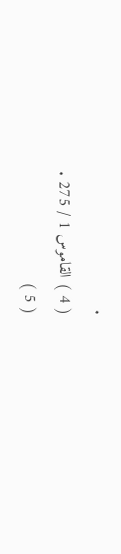.
( 4 ) القاموس 1 / 275 .
( 5 )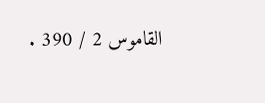القاموس 2 / 390 .